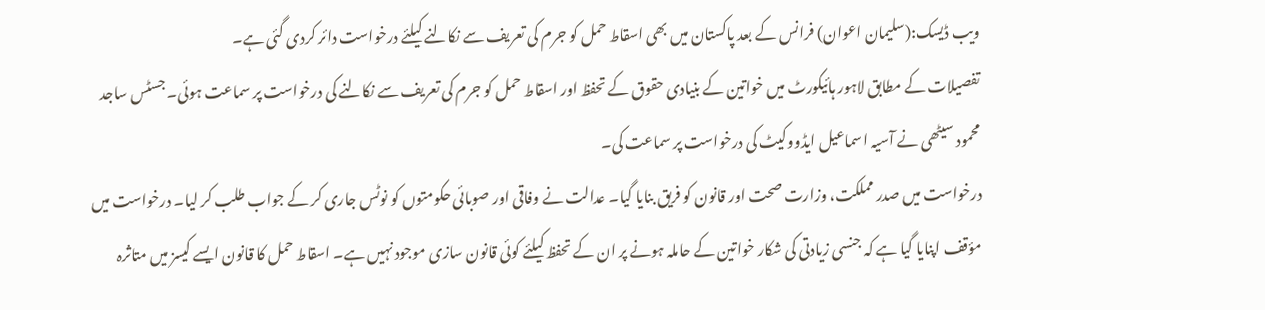ویب ڈیسک:(سلیمان اعوان) فرانس کے بعد پاکستان میں بھی اسقاط حمل کو جرم کی تعریف سے نکالنے کیلئے درخواست دائر کردی گئی ہے۔
تفصیلات کے مطابق لاہور ہائیکورٹ میں خواتین کے بنیادی حقوق کے تحفظ اور اسقاط حمل کو جرم کی تعریف سے نکالنے کی درخواست پر سماعت ہوئی۔ جسٹس ساجد محمود سیٹھی نے آسیہ اسماعیل ایڈووکیٹ کی درخواست پر سماعت کی۔
درخواست میں صدر مملکت، وزارت صحت اور قانون کو فریق بنایا گیا۔ عدالت نے وفاقی اور صوبائی حکومتوں کو نوٹس جاری کر کے جواب طلب کر لیا۔ درخواست میں مؤقف اپنایا گیا ہے کہ جنسی زیادتی کی شکار خواتین کے حاملہ ہونے پر ان کے تحفظ کیلئے کوئی قانون سازی موجود نہیں ہے۔ اسقاط حمل کا قانون ایسے کیسز میں متاثرہ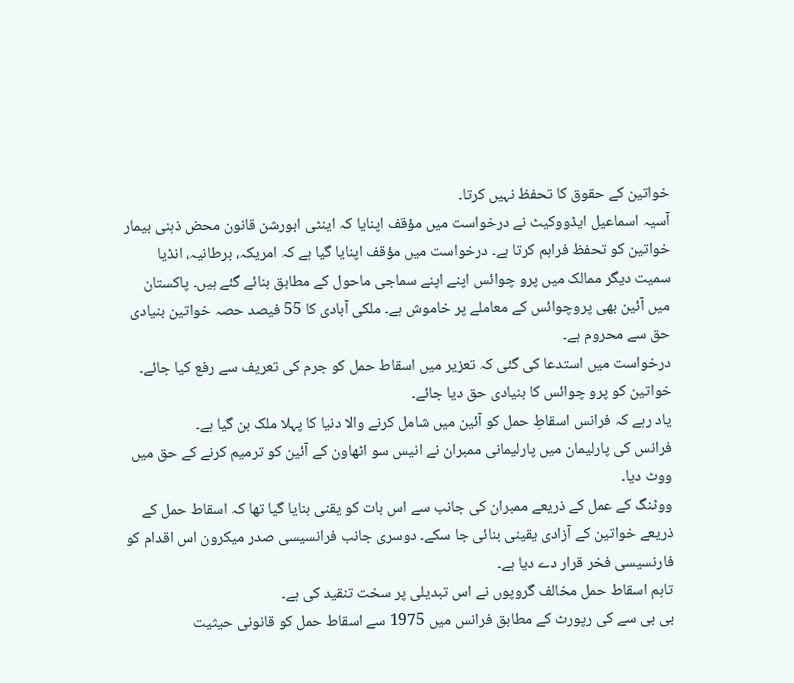خواتین کے حقوق کا تحفظ نہیں کرتا۔
آسیہ اسماعیل ایڈووکیٹ نے درخواست میں مؤقف اپنایا کہ اینٹی ابورشن قانون محض ذہنی بیمار خواتین کو تحفظ فراہم کرتا ہے۔ درخواست میں مؤقف اپنایا گیا ہے کہ امریکہ، برطانیہ، انڈیا سمیت دیگر ممالک میں پرو چوائس اپنے اپنے سماجی ماحول کے مطابق بنائے گئے ہیں۔ پاکستان میں آئین بھی پروچوائس کے معاملے پر خاموش ہے۔ ملکی آبادی کا 55 فیصد حصہ خواتین بنیادی حق سے محروم ہے۔
درخواست میں استدعا کی گئی کہ تعزیر میں اسقاط حمل کو جرم کی تعریف سے رفع کیا جائے۔ خواتین کو پرو چوائس کا بنیادی حق دیا جائے۔
یاد رہے کہ فرانس اسقاطِ حمل کو آئین میں شامل کرنے والا دنیا کا پہلا ملک بن گیا ہے۔
فرانس کی پارلیمان میں پارلیمانی ممبران نے انیس سو اٹھاون کے آئین کو ترمیم کرنے کے حق میں ووٹ دیا۔
ووٹنگ کے عمل کے ذریعے ممبران کی جانب سے اس بات کو یقنی بنایا گیا تھا کہ اسقاط حمل کے ذریعے خواتین کے آزادی یقینی بنائی جا سکے۔ دوسری جانب فرانسیسی صدر میکرون اس اقدام کو فارنسیسی فخر قرار دے دیا ہے۔
تاہم اسقاط حمل مخالف گروپوں نے اس تبدیلی پر سخت تنقید کی ہے۔
بی بی سے کی رپورٹ کے مطابق فرانس میں 1975 سے اسقاط حمل کو قانونی حیثیت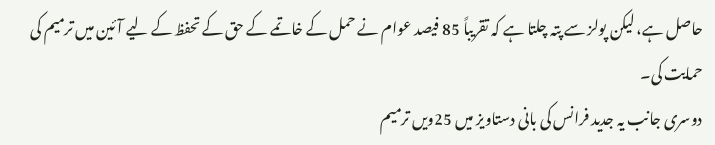حاصل ہے، لیکن پولز سے پتہ چلتا ہے کہ تقریباً 85 فیصد عوام نے حمل کے خاتمے کے حق کے تحفظ کے لیے آئین میں ترمیم کی حمایت کی۔
دوسری جانب یہ جدید فرانس کی بانی دستاویز میں 25ویں ترمیم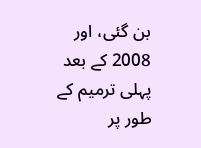بن گئی، اور 2008 کے بعد پہلی ترمیم کے طور پر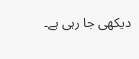دیکھی جا رہی ہے۔